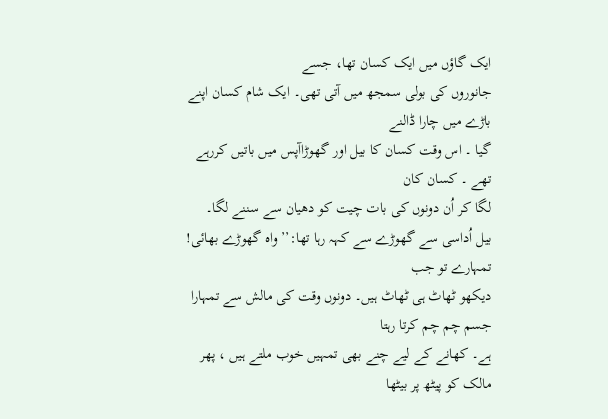ایک گاؤں میں ایک کسان تھا، جسے
جانوروں کی بولی سمجھ میں آتی تھی۔ ایک شام کسان اپنے باڑے میں چارا ڈالنے
گیا ۔ اس وقت کسان کا بیل اور گھوڑاآپس میں باتیں کررہے تھے ۔ کسان کان
لگا کر اُن دونوں کی بات چیت کو دھیان سے سننے لگا۔
بیل اُداسی سے گھوڑے سے کہہ رہا تھا:’’ واہ گھوڑے بھائی! تمہارے تو جب
دیکھو ٹھاٹ ہی ٹھاٹ ہیں۔ دونوں وقت کی مالش سے تمہارا جسم چم چم کرتا رہتا
ہے۔ کھانے کے لیے چنے بھی تمہیں خوب ملتے ہیں ، پھر مالک کو پیٹھ پر بیٹھا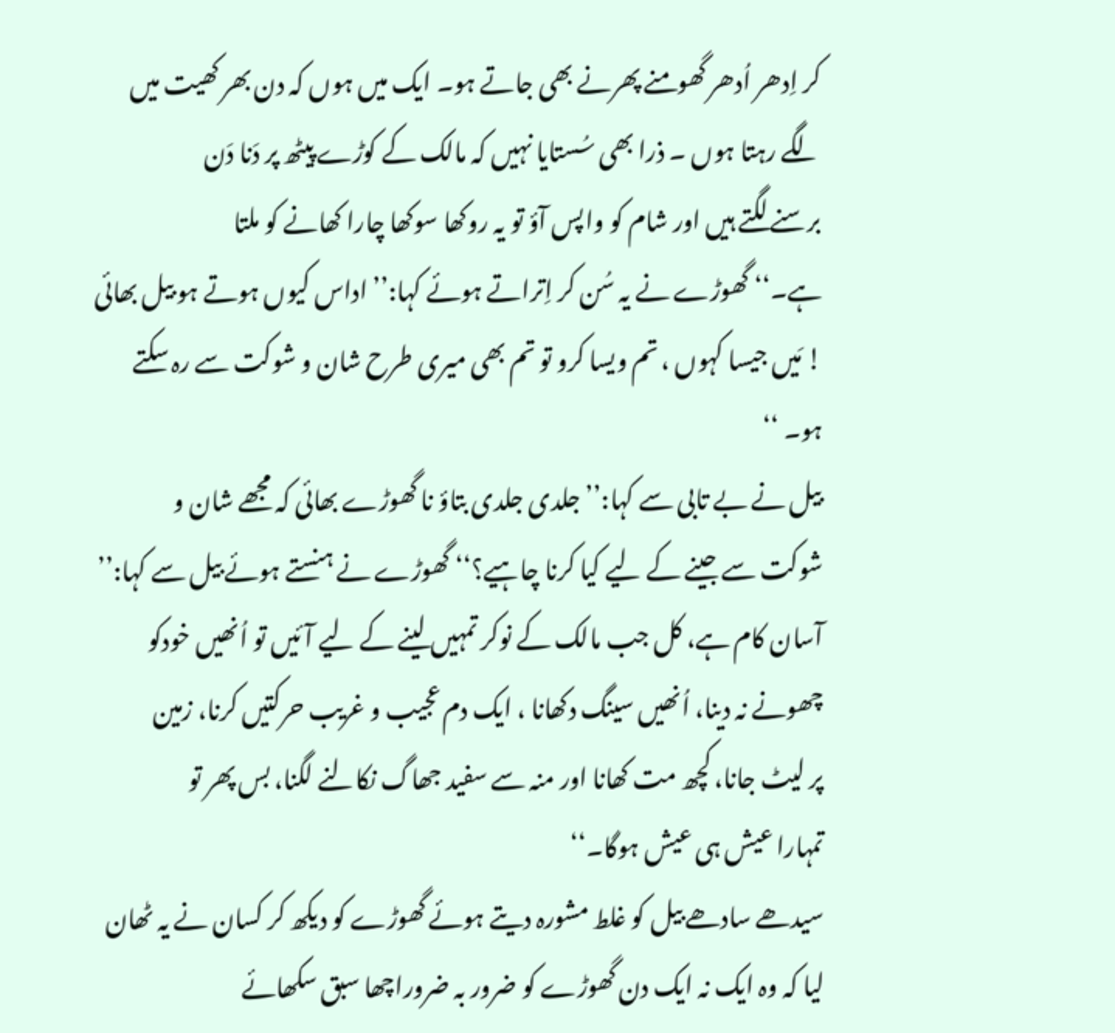کر اِدھر اُدھر گھومنے پھرنے بھی جاتے ہو۔ ایک میں ہوں کہ دن بھر کھیت میں
لگے رہتا ہوں ۔ ذرا بھی سُستایا نہیں کہ مالک کے کوڑے پیٹھ پر دَنا دَن
برسنے لگتے ہیں اور شام کو واپس آؤ تو یہ روکھا سوکھا چارا کھانے کو ملتا
ہے۔‘‘ گھوڑے نے یہ سُن کر اِتراتے ہوئے کہا:’’ اداس کیوں ہوتے ہو بیل بھائی
! مَیں جیسا کہوں ، تم ویسا کرو تو تم بھی میری طرح شان و شوکت سے رہ سکتے
ہو۔ ‘‘
بیل نے بے تابی سے کہا:’’ جلدی جلدی بتاؤ نا گھوڑے بھائی کہ مجھے شان و
شوکت سے جینے کے لیے کیا کرنا چاہیے؟‘‘ گھوڑے نے ہنستے ہوئے بیل سے کہا:’’
آسان کام ہے، کل جب مالک کے نوکر تمہیں لینے کے لیے آئیں تو اُنھیں خودکو
چھونے نہ دینا، اُنھیں سینگ دکھانا ، ایک دم عجیب و غریب حرکتیں کرنا، زمین
پر لیٹ جانا، کچھ مت کھانا اور منہ سے سفید جھاگ نکالنے لگنا، بس پھر تو
تمہارا عیش ہی عیش ہوگا۔‘‘
سیدھے سادھے بیل کو غلط مشورہ دیتے ہوئے گھوڑے کو دیکھ کر کسان نے یہ ٹھان
لیا کہ وہ ایک نہ ایک دن گھوڑے کو ضرور بہ ضروراچھا سبق سکھائے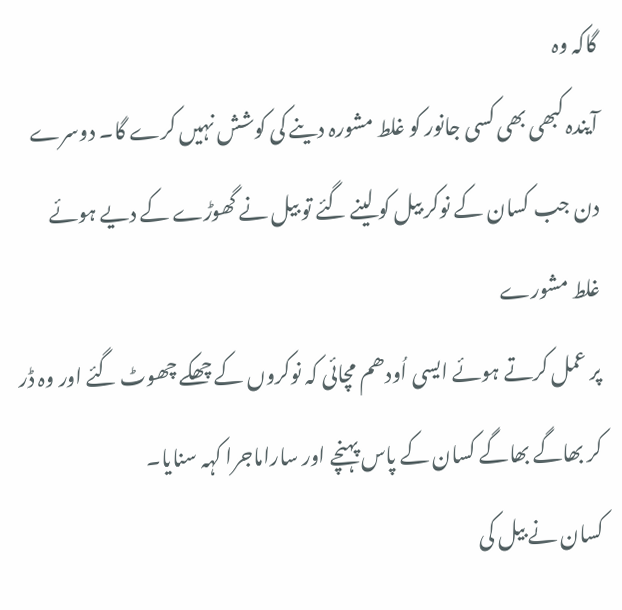گاکہ وہ
آیندہ کبھی بھی کسی جانور کو غلط مشورہ دینے کی کوشش نہیں کرے گا۔ دوسرے
دن جب کسان کے نوکر بیل کو لینے گئے تو بیل نے گھوڑے کے دیے ہوئے غلط مشورے
پر عمل کرتے ہوئے ایسی اُودھم مچائی کہ نوکروں کے چھکے چھوٹ گئے اور وہ ڈر
کر بھاگے بھاگے کسان کے پاس پہنچے اور ساراماجرا کہہ سنایا۔
کسان نے بیل کی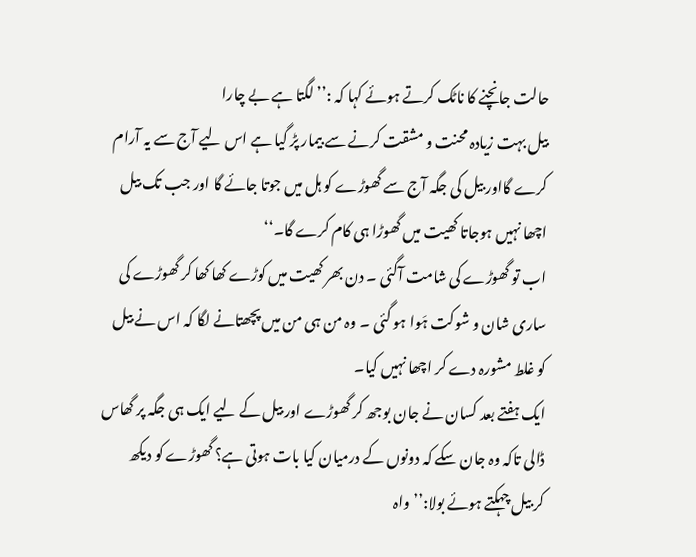حالت جانچنے کا ناٹک کرتے ہوئے کہا کہ :’’ لگتا ہے بے چارا
بیل بہت زیادہ محنت و مشقت کرنے سے بیمار پڑ گیا ہے اس لیے آج سے یہ آرام
کرے گااور بیل کی جگہ آج سے گھوڑے کو ہل میں جوتا جائے گا اور جب تک بیل
اچھا نہیں ہوجاتا کھیت میں گھوڑا ہی کام کرے گا۔‘‘
اب تو گھوڑے کی شامت آگئی ۔ دن بھر کھیت میں کوڑے کھا کھا کر گھوڑے کی
ساری شان و شوکت ہَوا ہو گئی ۔ وہ من ہی من میں پچھتانے لگا کہ اس نے بیل
کو غلط مشورہ دے کر اچھا نہیں کیا۔
ایک ہفتے بعد کسان نے جان بوجھ کر گھوڑے اور بیل کے لیے ایک ہی جگہ پر گھاس
ڈالی تاکہ وہ جان سکے کہ دونوں کے درمیان کیا بات ہوتی ہے؟ گھوڑے کو دیکھ
کر بیل چہکتے ہوئے بولا:’’ واہ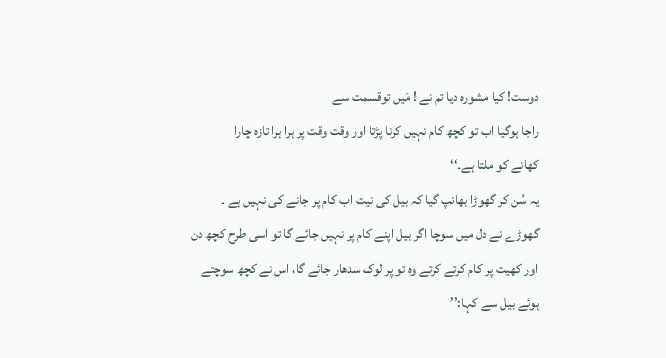دوست! کیا مشورہ دیا تم نے ! مَیں توقسمت سے
راجا ہوگیا اب تو کچھ کام نہیں کرنا پڑتا اور وقت وقت پر ہرا ہرا تازہ چارا
کھانے کو ملتا ہے۔‘‘
یہ سُن کر گھوڑا بھانپ گیا کہ بیل کی نیت اب کام پر جانے کی نہیں ہے ۔
گھوڑے نے دل میں سوچا اگر بیل اپنے کام پر نہیں جائے گا تو اسی طرح کچھ دن
اور کھیت پر کام کرتے کرتے وہ تو پر لوک سدھار جائے گا، اس نے کچھ سوچتے
ہوئے بیل سے کہا:’’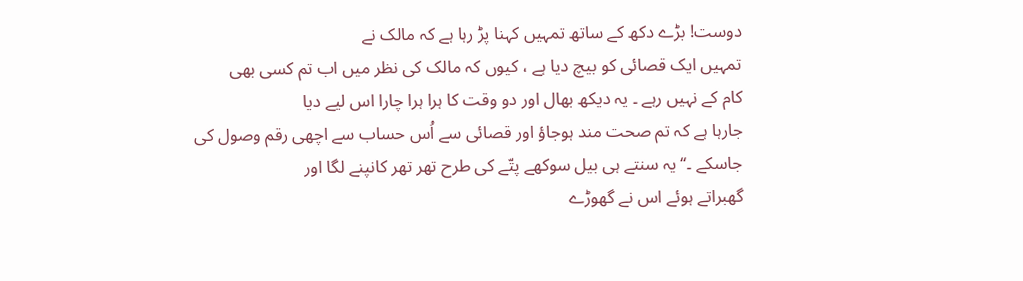دوست! بڑے دکھ کے ساتھ تمہیں کہنا پڑ رہا ہے کہ مالک نے
تمہیں ایک قصائی کو بیچ دیا ہے ، کیوں کہ مالک کی نظر میں اب تم کسی بھی
کام کے نہیں رہے ۔ یہ دیکھ بھال اور دو وقت کا ہرا ہرا چارا اس لیے دیا
جارہا ہے کہ تم صحت مند ہوجاؤ اور قصائی سے اُس حساب سے اچھی رقم وصول کی
جاسکے ۔‘‘ یہ سنتے ہی بیل سوکھے پتّے کی طرح تھر تھر کانپنے لگا اور
گھبراتے ہوئے اس نے گھوڑے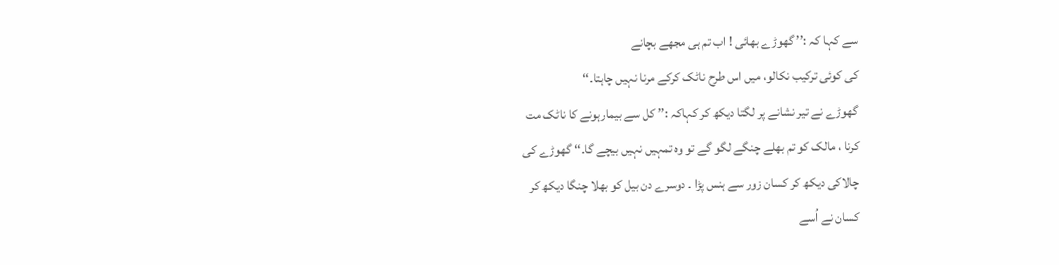سے کہا کہ :’’ گھوڑے بھائی ! اب تم ہی مجھے بچانے
کی کوئی ترکیب نکالو، میں اس طرح ناٹک کرکے مرنا نہیں چاہتا۔‘‘
گھوڑے نے تیر نشانے پر لگتا دیکھ کر کہاکہ :’’ کل سے بیمارہونے کا ناٹک مت
کرنا ، مالک کو تم بھلے چنگے لگو گے تو وہ تمہیں نہیں بیچے گا۔‘‘ گھوڑے کی
چالاکی دیکھ کر کسان زور سے ہنس پڑا ۔ دوسرے دن بیل کو بھلا چنگا دیکھ کر
کسان نے اُسے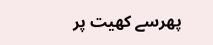پھرسے کھیت پر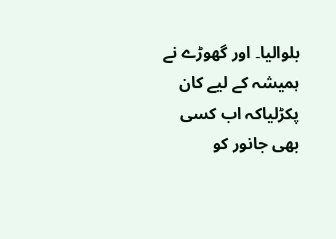بلوالیا۔ اور گھوڑے نے ہمیشہ کے لیے کان
پکڑلیاکہ اب کسی بھی جانور کو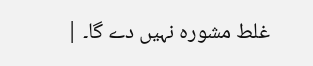غلط مشورہ نہیں دے گا۔ |